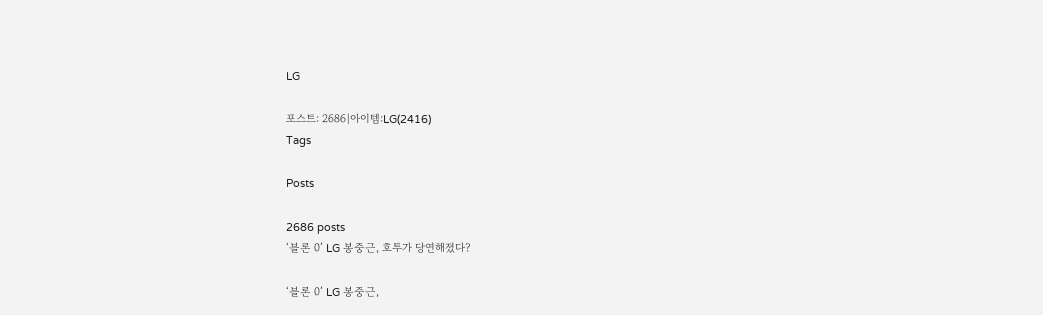LG

포스트: 2686|아이템:LG(2416)
Tags

Posts

2686 posts
‘블론 0’ LG 봉중근, 호투가 당연해졌다?

‘블론 0’ LG 봉중근,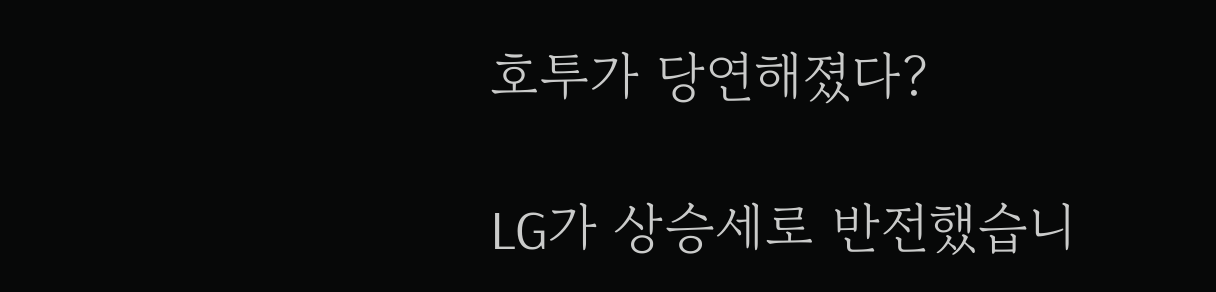호투가 당연해졌다?

LG가 상승세로 반전했습니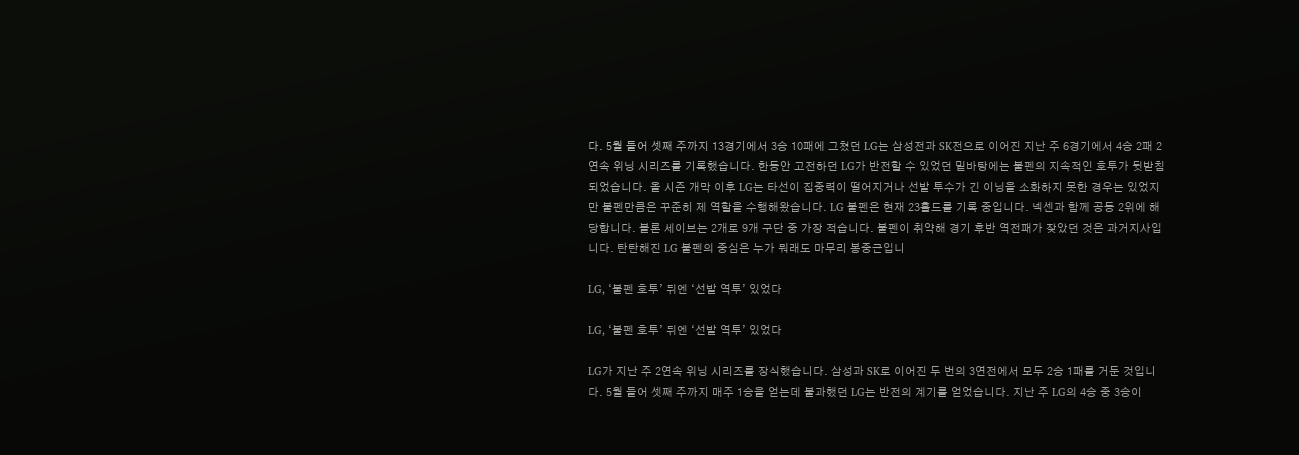다. 5월 들어 셋째 주까지 13경기에서 3승 10패에 그쳤던 LG는 삼성전과 SK전으로 이어진 지난 주 6경기에서 4승 2패 2연속 위닝 시리즈를 기록했습니다. 한동안 고전하던 LG가 반전할 수 있었던 밑바탕에는 불펜의 지속적인 호투가 뒷받침되었습니다. 올 시즌 개막 이후 LG는 타선이 집중력이 떨어지거나 선발 투수가 긴 이닝을 소화하지 못한 경우는 있었지만 불펜만큼은 꾸준히 제 역할을 수행해왔습니다. LG 불펜은 현재 23홀드를 기록 중입니다. 넥센과 함께 공동 2위에 해당합니다. 블론 세이브는 2개로 9개 구단 중 가장 적습니다. 불펜이 취약해 경기 후반 역전패가 잦았던 것은 과거지사입니다. 탄탄해진 LG 불펜의 중심은 누가 뭐래도 마무리 봉중근입니

LG, ‘불펜 호투’ 뒤엔 ‘선발 역투’ 있었다

LG, ‘불펜 호투’ 뒤엔 ‘선발 역투’ 있었다

LG가 지난 주 2연속 위닝 시리즈를 장식했습니다. 삼성과 SK로 이어진 두 번의 3연전에서 모두 2승 1패를 거둔 것입니다. 5월 들어 셋째 주까지 매주 1승을 얻는데 불과했던 LG는 반전의 계기를 얻었습니다. 지난 주 LG의 4승 중 3승이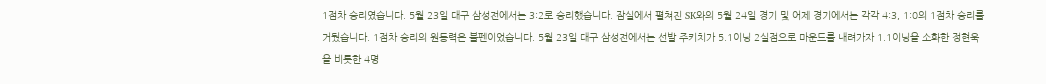1점차 승리였습니다. 5월 23일 대구 삼성전에서는 3:2로 승리했습니다. 잠실에서 펼쳐진 SK와의 5월 24일 경기 및 어제 경기에서는 각각 4:3, 1:0의 1점차 승리를 거뒀습니다. 1점차 승리의 원동력은 불펜이었습니다. 5월 23일 대구 삼성전에서는 선발 주키치가 5.1이닝 2실점으로 마운드를 내려가자 1.1이닝을 소화한 정현욱을 비롯한 4명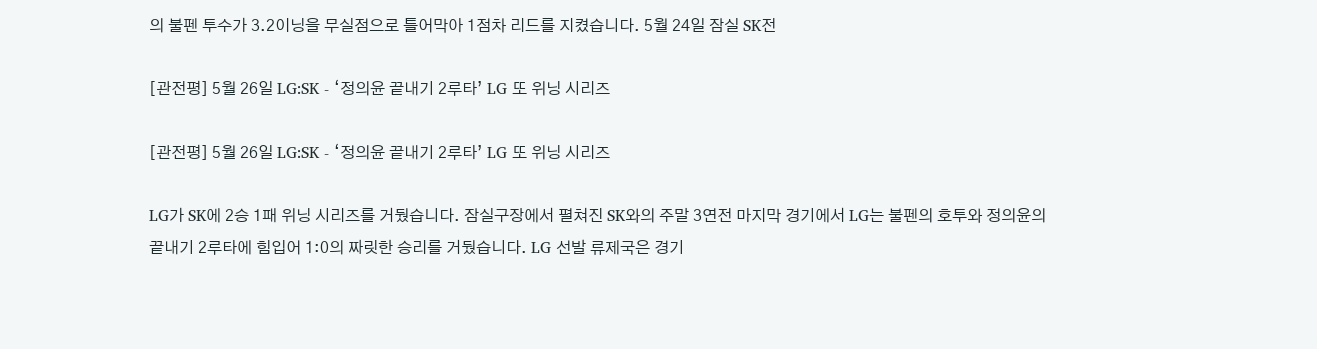의 불펜 투수가 3.2이닝을 무실점으로 틀어막아 1점차 리드를 지켰습니다. 5월 24일 잠실 SK전

[관전평] 5월 26일 LG:SK - ‘정의윤 끝내기 2루타’ LG 또 위닝 시리즈

[관전평] 5월 26일 LG:SK - ‘정의윤 끝내기 2루타’ LG 또 위닝 시리즈

LG가 SK에 2승 1패 위닝 시리즈를 거뒀습니다. 잠실구장에서 펼쳐진 SK와의 주말 3연전 마지막 경기에서 LG는 불펜의 호투와 정의윤의 끝내기 2루타에 힘입어 1:0의 짜릿한 승리를 거뒀습니다. LG 선발 류제국은 경기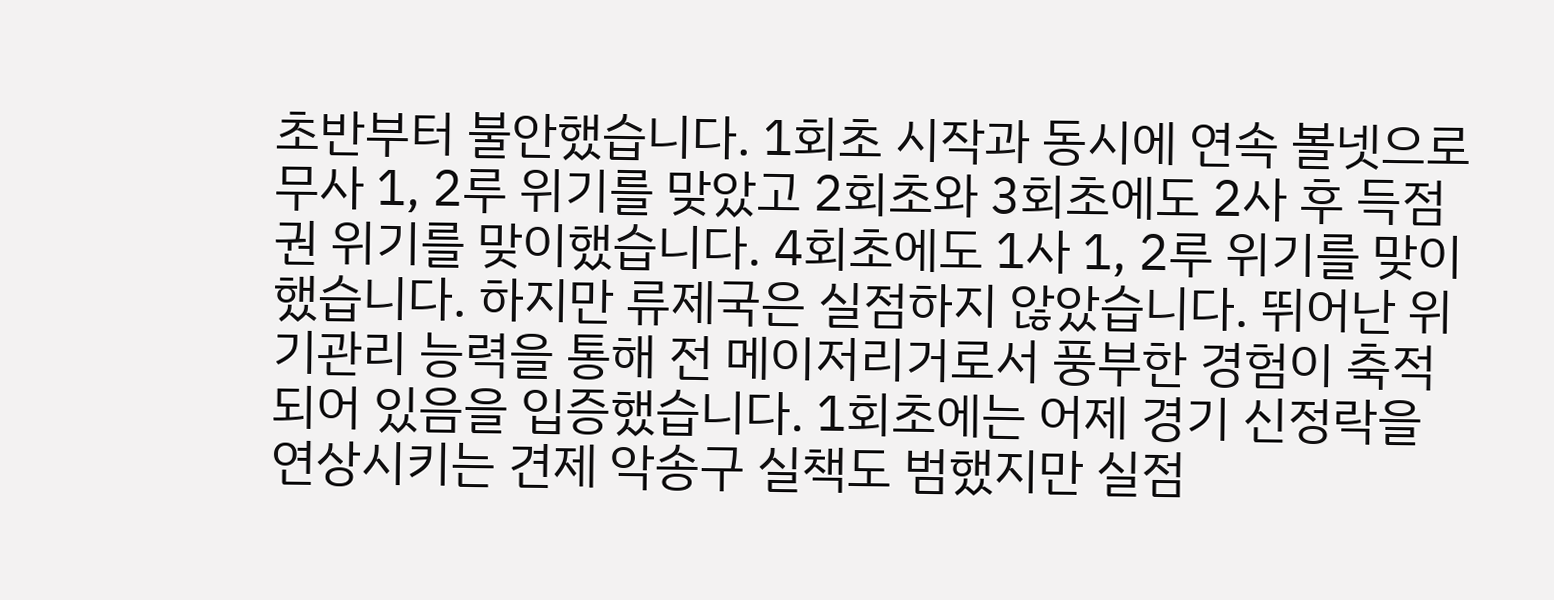초반부터 불안했습니다. 1회초 시작과 동시에 연속 볼넷으로 무사 1, 2루 위기를 맞았고 2회초와 3회초에도 2사 후 득점권 위기를 맞이했습니다. 4회초에도 1사 1, 2루 위기를 맞이했습니다. 하지만 류제국은 실점하지 않았습니다. 뛰어난 위기관리 능력을 통해 전 메이저리거로서 풍부한 경험이 축적되어 있음을 입증했습니다. 1회초에는 어제 경기 신정락을 연상시키는 견제 악송구 실책도 범했지만 실점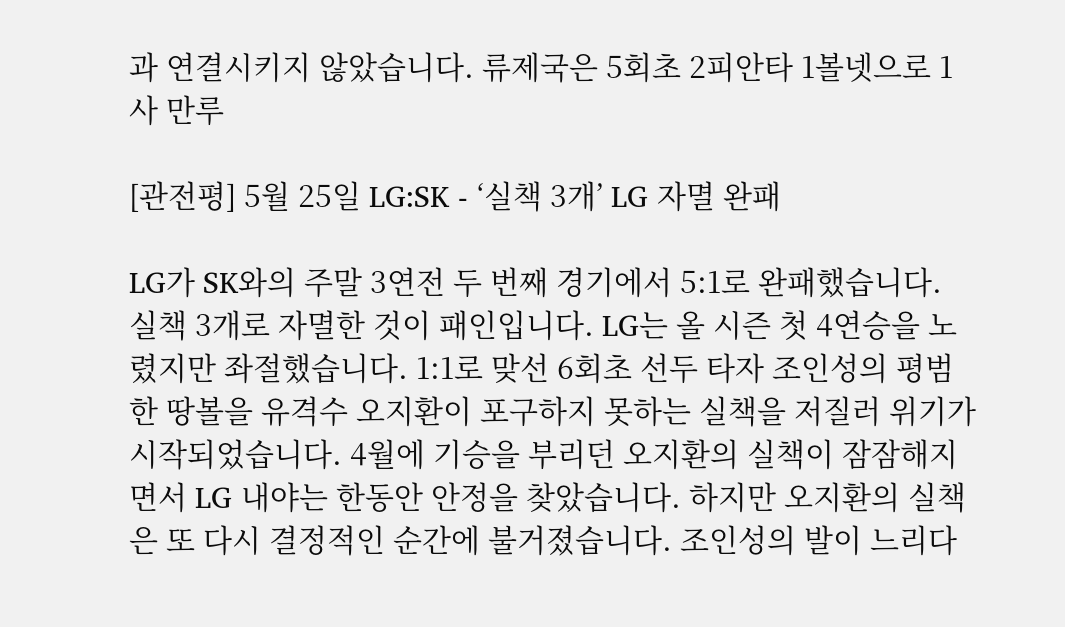과 연결시키지 않았습니다. 류제국은 5회초 2피안타 1볼넷으로 1사 만루

[관전평] 5월 25일 LG:SK - ‘실책 3개’ LG 자멸 완패

LG가 SK와의 주말 3연전 두 번째 경기에서 5:1로 완패했습니다. 실책 3개로 자멸한 것이 패인입니다. LG는 올 시즌 첫 4연승을 노렸지만 좌절했습니다. 1:1로 맞선 6회초 선두 타자 조인성의 평범한 땅볼을 유격수 오지환이 포구하지 못하는 실책을 저질러 위기가 시작되었습니다. 4월에 기승을 부리던 오지환의 실책이 잠잠해지면서 LG 내야는 한동안 안정을 찾았습니다. 하지만 오지환의 실책은 또 다시 결정적인 순간에 불거졌습니다. 조인성의 발이 느리다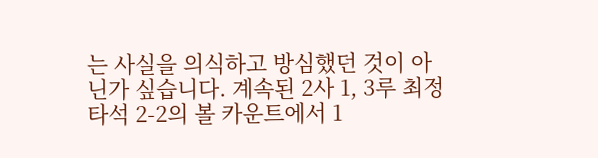는 사실을 의식하고 방심했던 것이 아닌가 싶습니다. 계속된 2사 1, 3루 최정 타석 2-2의 볼 카운트에서 1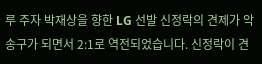루 주자 박재상을 향한 LG 선발 신정락의 견제가 악송구가 되면서 2:1로 역전되었습니다. 신정락이 견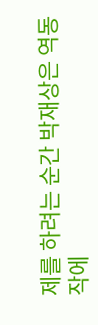제를 하려는 순간 박재상은 역동작에